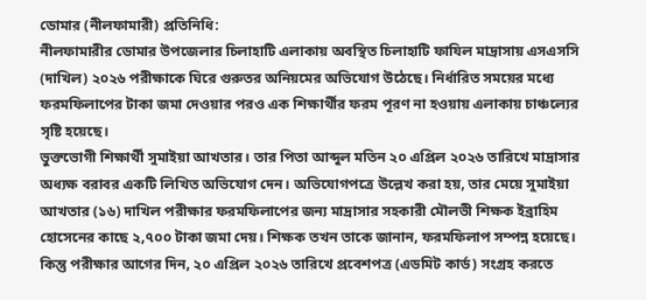ডোমার (নীলফামারী) প্রতিনিধি:
নীলফামারীর ডোমার উপজেলার চিলাহাটি এলাকায় অবস্থিত চিলাহাটি ফাযিল মাদ্রাসায় এসএসসি (দাখিল) ২০২৬ পরীক্ষাকে ঘিরে গুরুতর অনিয়মের অভিযোগ উঠেছে। নির্ধারিত সময়ের মধ্যে ফরমফিলাপের টাকা জমা দেওয়ার পরও এক শিক্ষার্থীর ফরম পূরণ না হওয়ায় এলাকায় চাঞ্চল্যের সৃষ্টি হয়েছে।
ভুক্তভোগী শিক্ষার্থী সুমাইয়া আখতার। তার পিতা আব্দুল মতিন ২০ এপ্রিল ২০২৬ তারিখে মাদ্রাসার অধ্যক্ষ বরাবর একটি লিখিত অভিযোগ দেন। অভিযোগপত্রে উল্লেখ করা হয়, তার মেয়ে সুমাইয়া আখতার (১৬) দাখিল পরীক্ষার ফরমফিলাপের জন্য মাদ্রাসার সহকারী মৌলভী শিক্ষক ইব্রাহিম হোসেনের কাছে ২,৭০০ টাকা জমা দেয়। শিক্ষক তখন তাকে জানান, ফরমফিলাপ সম্পন্ন হয়েছে।
কিন্তু পরীক্ষার আগের দিন, ২০ এপ্রিল ২০২৬ তারিখে প্রবেশপত্র (এডমিট কার্ড) সংগ্রহ করতে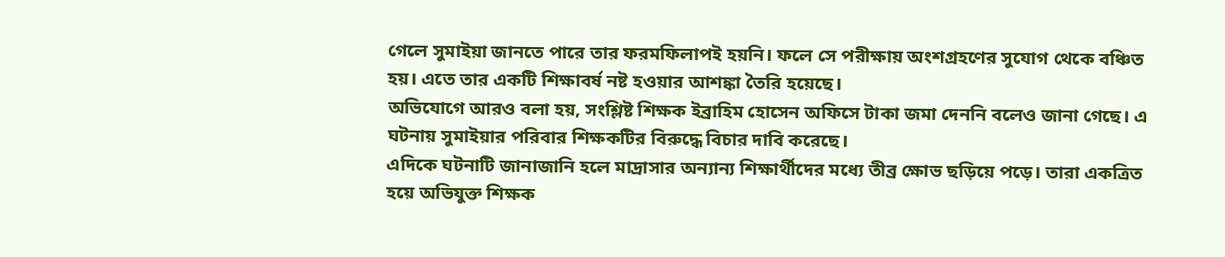গেলে সুমাইয়া জানতে পারে তার ফরমফিলাপই হয়নি। ফলে সে পরীক্ষায় অংশগ্রহণের সুযোগ থেকে বঞ্চিত হয়। এতে তার একটি শিক্ষাবর্ষ নষ্ট হওয়ার আশঙ্কা তৈরি হয়েছে।
অভিযোগে আরও বলা হয়, সংশ্লিষ্ট শিক্ষক ইব্রাহিম হোসেন অফিসে টাকা জমা দেননি বলেও জানা গেছে। এ ঘটনায় সুমাইয়ার পরিবার শিক্ষকটির বিরুদ্ধে বিচার দাবি করেছে।
এদিকে ঘটনাটি জানাজানি হলে মাদ্রাসার অন্যান্য শিক্ষার্থীদের মধ্যে তীব্র ক্ষোভ ছড়িয়ে পড়ে। তারা একত্রিত হয়ে অভিযুক্ত শিক্ষক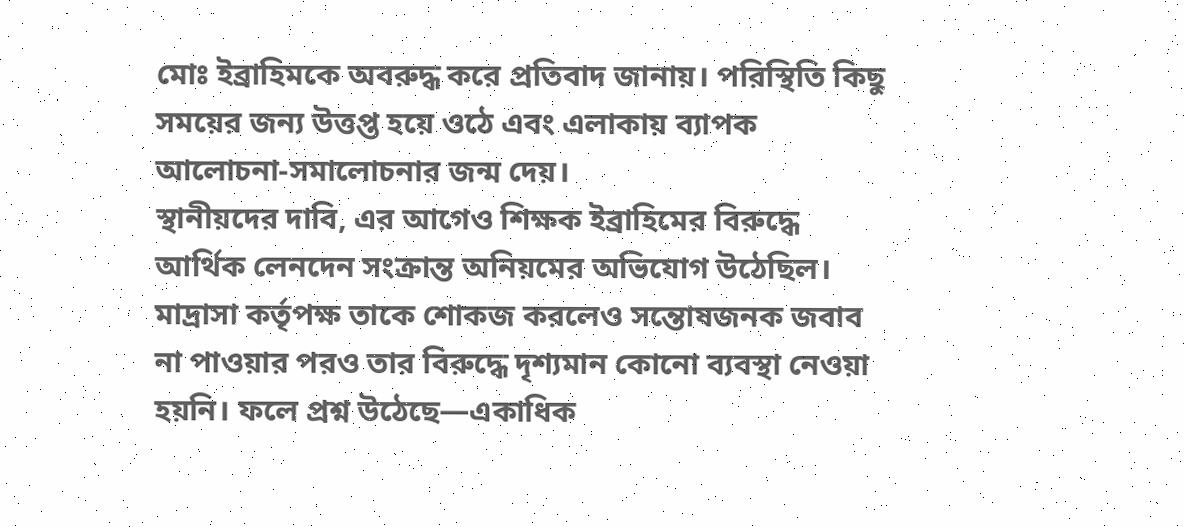মোঃ ইব্রাহিমকে অবরুদ্ধ করে প্রতিবাদ জানায়। পরিস্থিতি কিছু সময়ের জন্য উত্তপ্ত হয়ে ওঠে এবং এলাকায় ব্যাপক আলোচনা-সমালোচনার জন্ম দেয়।
স্থানীয়দের দাবি, এর আগেও শিক্ষক ইব্রাহিমের বিরুদ্ধে আর্থিক লেনদেন সংক্রান্ত অনিয়মের অভিযোগ উঠেছিল। মাদ্রাসা কর্তৃপক্ষ তাকে শোকজ করলেও সন্তোষজনক জবাব না পাওয়ার পরও তার বিরুদ্ধে দৃশ্যমান কোনো ব্যবস্থা নেওয়া হয়নি। ফলে প্রশ্ন উঠেছে—একাধিক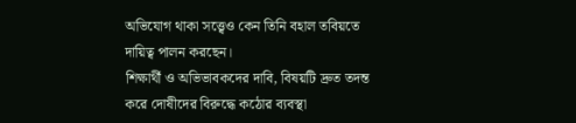অভিযোগ থাকা সত্ত্বেও কেন তিনি বহাল তবিয়তে দায়িত্ব পালন করছেন।
শিক্ষার্থী ও অভিভাবকদের দাবি, বিষয়টি দ্রুত তদন্ত করে দোষীদের বিরুদ্ধে কঠোর ব্যবস্থা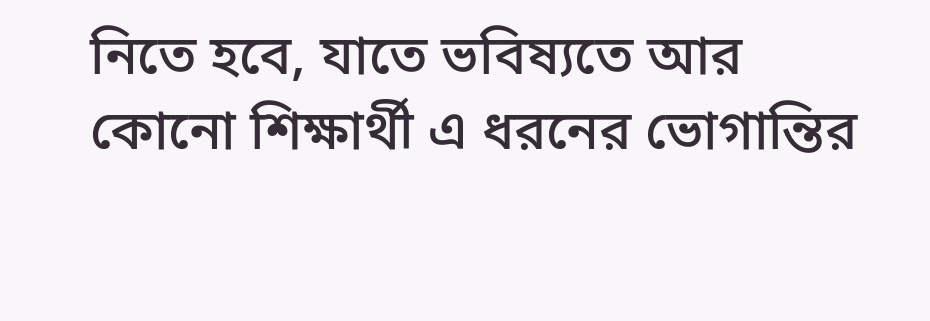নিতে হবে, যাতে ভবিষ্যতে আর কোনো শিক্ষার্থী এ ধরনের ভোগান্তির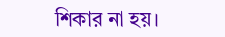শিকার না হয়।